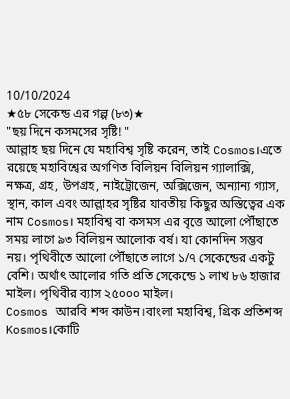10/10/2024
★৫৮ সেকেন্ড এর গল্প (৮৩)★
"ছয় দিনে কসমসের সৃষ্টি! "
আল্লাহ ছয় দিনে যে মহাবিশ্ব সৃষ্টি করেন, তাই Cosmos।এতে রয়েছে মহাবিশ্বের অগণিত বিলিয়ন বিলিয়ন গ্যালাক্সি, নক্ষত্র, গ্রহ, উপগ্রহ, নাইট্রোজেন, অক্সিজেন, অন্যান্য গ্যাস, স্থান, কাল এবং আল্লাহর সৃষ্টির যাবতীয় কিছুর অস্তিত্বের এক নাম Cosmos। মহাবিশ্ব বা কসমস এর বৃত্তে আলো পৌঁছাতে সময় লাগে ৯৩ বিলিয়ন আলোক বর্ষ। যা কোনদিন সম্ভব নয়। পৃথিবীতে আলো পৌঁছাতে লাগে ১/৭ সেকেন্ডের একটু বেশি। অর্থাৎ আলোর গতি প্রতি সেকেন্ডে ১ লাখ ৮৬ হাজার মাইল। পৃথিবীর ব্যাস ২৫০০০ মাইল।
Cosmos আরবি শব্দ কাউন।বাংলা মহাবিশ্ব, গ্রিক প্রতিশব্দ Kosmos।কোটি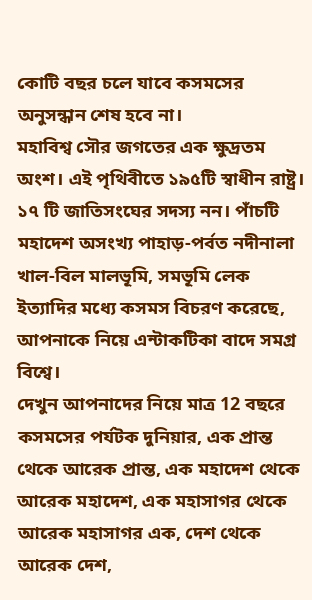কোটি বছর চলে যাবে কসমসের অনুসন্ধান শেষ হবে না।
মহাবিশ্ব সৌর জগতের এক ক্ষুদ্রতম অংশ। এই পৃথিবীতে ১৯৫টি স্বাধীন রাষ্ট্র। ১৭ টি জাতিসংঘের সদস্য নন। পাঁচটি মহাদেশ অসংখ্য পাহাড়-পর্বত নদীনালা খাল-বিল মালভূমি, সমভূমি লেক ইত্যাদির মধ্যে কসমস বিচরণ করেছে, আপনাকে নিয়ে এন্টাকটিকা বাদে সমগ্র বিশ্বে।
দেখুন আপনাদের নিয়ে মাত্র 12 বছরে কসমসের পর্যটক দুনিয়ার, এক প্রান্ত থেকে আরেক প্রান্ত, এক মহাদেশ থেকে আরেক মহাদেশ, এক মহাসাগর থেকে আরেক মহাসাগর এক, দেশ থেকে আরেক দেশ,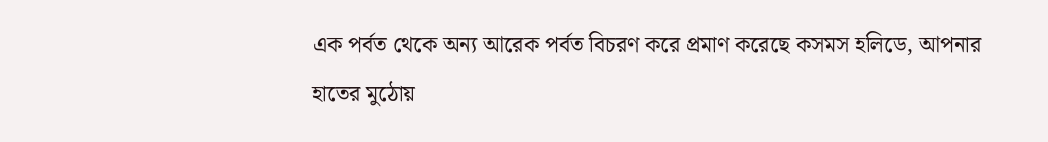এক পর্বত থেকে অন্য আরেক পর্বত বিচরণ করে প্রমাণ করেছে কসমস হলিডে, আপনার হাতের মুঠোয়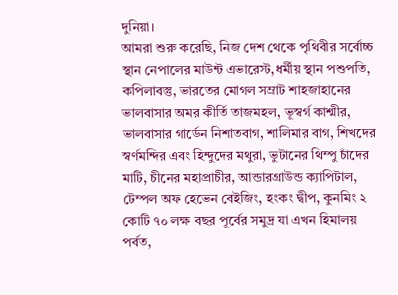দুনিয়া।
আমরা শুরু করেছি, নিজ দেশ থেকে পৃথিবীর সর্বোচ্চ স্থান নেপালের মাউন্ট এভারেস্ট,ধর্মীয় স্থান পশুপতি, কপিলাবস্তু, ভারতের মোগল সম্রাট শাহজাহানের ভালবাসার অমর কীর্তি তাজমহল, ভূস্বর্গ কাশ্মীর, ভালবাসার গার্ডেন নিশাতবাগ, শালিমার বাগ, শিখদের স্বর্ণমন্দির এবং হিন্দুদের মথুরা, ভুটানের থিম্পু চাঁদের মাটি, চীনের মহাপ্রাচীর, আন্ডারগ্রাউন্ড ক্যাপিটাল, টেম্পল অফ হেভেন বেইজিং, হংকং দ্বীপ, কুনমিং ২ কোটি ৭০ লক্ষ বছর পূর্বের সমুদ্র যা এখন হিমালয় পর্বত,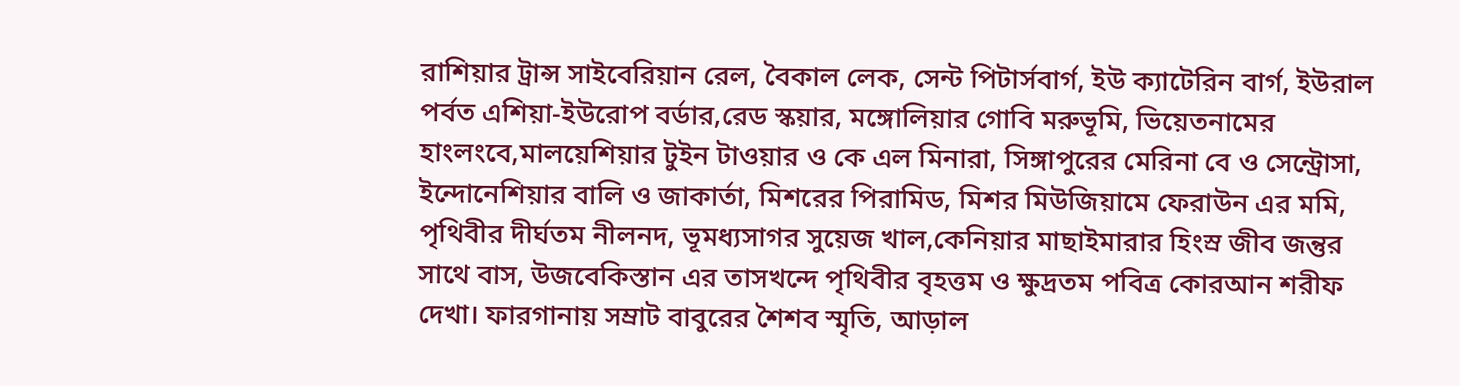রাশিয়ার ট্রান্স সাইবেরিয়ান রেল, বৈকাল লেক, সেন্ট পিটার্সবার্গ, ইউ ক্যাটেরিন বার্গ, ইউরাল পর্বত এশিয়া-ইউরোপ বর্ডার,রেড স্কয়ার, মঙ্গোলিয়ার গোবি মরুভূমি, ভিয়েতনামের হাংলংবে,মালয়েশিয়ার টুইন টাওয়ার ও কে এল মিনারা, সিঙ্গাপুরের মেরিনা বে ও সেন্ট্রোসা, ইন্দোনেশিয়ার বালি ও জাকার্তা, মিশরের পিরামিড, মিশর মিউজিয়ামে ফেরাউন এর মমি, পৃথিবীর দীর্ঘতম নীলনদ, ভূমধ্যসাগর সুয়েজ খাল,কেনিয়ার মাছাইমারার হিংস্র জীব জন্তুর সাথে বাস, উজবেকিস্তান এর তাসখন্দে পৃথিবীর বৃহত্তম ও ক্ষুদ্রতম পবিত্র কোরআন শরীফ দেখা। ফারগানায় সম্রাট বাবুরের শৈশব স্মৃতি, আড়াল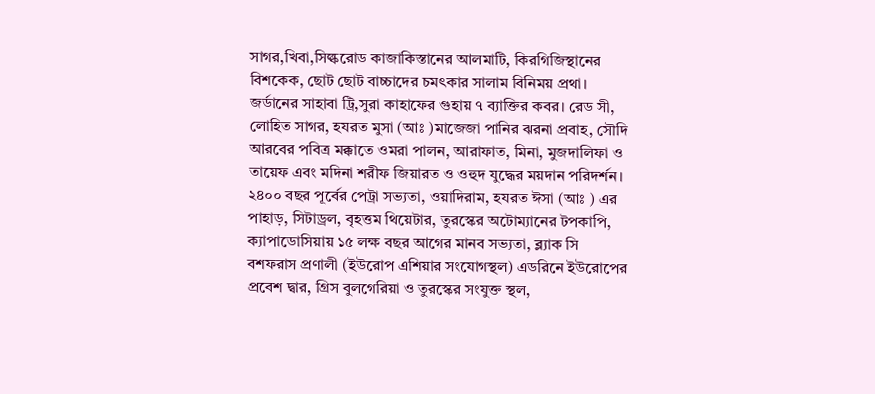সাগর,খিবা,সিল্করোড কাজাকিস্তানের আলমাটি, কিরগিজিস্থানের বিশকেক, ছোট ছোট বাচ্চাদের চমৎকার সালাম বিনিময় প্রথা।
জর্ডানের সাহাবা ট্রি,সুরা কাহাফের গুহায় ৭ ব্যাক্তির কবর। রেড সী, লোহিত সাগর, হযরত মুসা (আঃ )মাজেজা পানির ঝরনা প্রবাহ, সৌদি আরবের পবিত্র মক্কাতে ওমরা পালন, আরাফাত, মিনা, মুজদালিফা ও তায়েফ এবং মদিনা শরীফ জিয়ারত ও ওহুদ যুদ্ধের ময়দান পরিদর্শন।
২৪০০ বছর পূর্বের পেট্রা সভ্যতা, ওয়াদিরাম, হযরত ঈসা (আঃ ) এর পাহাড়, সিটাড্রল, বৃহত্তম থিয়েটার, তুরস্কের অটোম্যানের টপকাপি, ক্যাপাডোসিয়ায় ১৫ লক্ষ বছর আগের মানব সভ্যতা, ব্ল্যাক সি বশফরাস প্রণালী (ইউরোপ এশিয়ার সংযোগস্থল) এডরিনে ইউরোপের প্রবেশ দ্বার, গ্রিস বুলগেরিয়া ও তুরস্কের সংযুক্ত স্থল,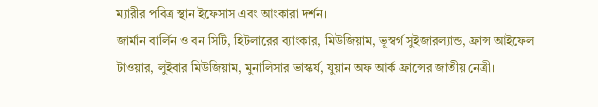ম্যারীর পবিত্র স্থান ইফেসাস এবং আংকারা দর্শন।
জার্মান বার্লিন ও বন সিটি, হিটলারের ব্যাংকার, মিউজিয়াম, ভূস্বর্গ সুইজারল্যান্ড, ফ্রান্স আইফেল টাওয়ার, লুইবার মিউজিয়াম, মুনালিসার ভাস্কর্য, যুয়ান অফ আর্ক ফ্রান্সের জাতীয় নেত্রী।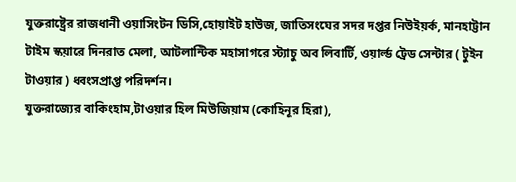যুক্তরাষ্ট্রের রাজধানী ওয়াসিংটন ডিসি,হোয়াইট হাউজ, জাতিসংঘের সদর দপ্তর নিউইয়র্ক, মানহাট্টান টাইম স্কয়ারে দিনরাত মেলা, আটলান্টিক মহাসাগরে স্ট্যাচু অব লিবার্টি, ওয়ার্ল্ড ট্রেড সেন্টার ( টুইন টাওয়ার ) ধ্বংসপ্রাপ্ত পরিদর্শন।
যুক্তরাজ্যের বাকিংহাম,টাওয়ার হিল মিউজিয়াম (কোহিনূর হিরা),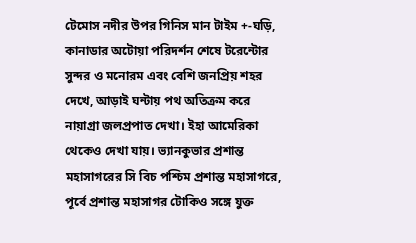টেমোস নদীর উপর গিনিস মান টাইম +-ঘড়ি,
কানাডার অটোয়া পরিদর্শন শেষে টরেন্টোর সুন্দর ও মনোরম এবং বেশি জনপ্রিয় শহর দেখে, আড়াই ঘন্টায় পথ অতিক্রম করে নায়াগ্রা জলপ্রপাত দেখা। ইহা আমেরিকা থেকেও দেখা যায়। ভ্যানকুভার প্রশান্ত মহাসাগরের সি বিচ পশ্চিম প্রশান্ত মহাসাগরে, পূর্বে প্রশান্ত মহাসাগর টোকিও সঙ্গে যুক্ত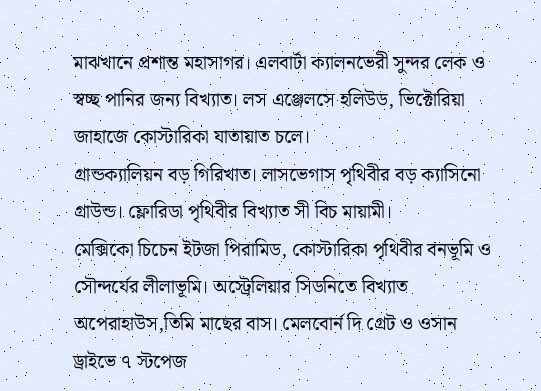মাঝখানে প্রশান্ত মহাসাগর। এলবার্টা ক্যালনভেরী সুন্দর লেক ও স্বচ্ছ পানির জন্য বিখ্যাত। লস এঞ্জেলসে হলিউড, ভিক্টোরিয়া জাহাজে কোস্টারিকা যাতায়াত চলে।
গ্রান্ডক্যালিয়ন বড় গিরিখাত। লাসভেগাস পৃথিবীর বড় ক্যাসিনো গ্রাউন্ড। ফ্লোরিডা পৃথিবীর বিখ্যাত সী বিচ মায়ামী।
মেক্সিকো চিচেন ইটজা পিরামিড, কোস্টারিকা পৃথিবীর বনভূমি ও সৌন্দর্যের লীলাভূমি। অস্ট্রেলিয়ার সিডনিতে বিখ্যাত অপেরাহাউস,তিমি মাছের বাস। মেলবোর্ন দি গ্রেট ও ওসান ড্রাইভে ৭ স্টপেজ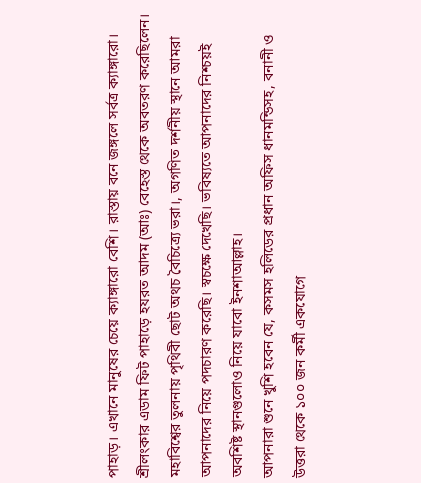পাহাড়। এখানে মানুষের চেয়ে ক্যাঙ্গারো বেশি। রাস্তায় বনে জঙ্গলে সর্বত্র ক্যাঙ্গারো।
শ্রীলংকার এডাম ফিট পাহাড়ে হযরত আদম (আঃ) বেহেস্ত থেকে অবতরণ করেছিলেন।
মহাবিশ্বের তুলনায় পৃথিবী ছোট অথচ বৈচিত্র্যে ভরা।, অগণিত দর্শনীয় স্থানে আমরা আপনাদের নিয়ে পদচারণ করেছি। স্বচক্ষে দেখেছি। ভবিষ্যতে আপনাদের নিশ্চয়ই অবশিষ্ট স্থানগুলোও নিয়ে যাবো ইনশাআল্লাহ।
আপনারা শুনে খুশি হবেন যে, কসমস হলিডের প্রধান অফিস ধানমন্ডিসহ, বনানী ও উত্তরা থেকে ১০০ জন কর্মী একযোগে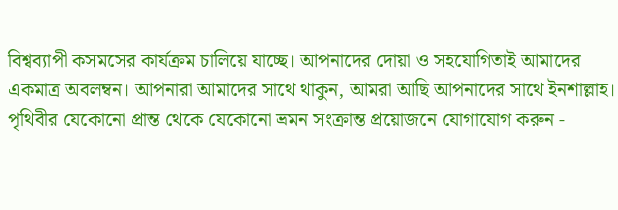বিশ্বব্যাপী কসমসের কার্যক্রম চালিয়ে যাচ্ছে। আপনাদের দোয়া ও সহযোগিতাই আমাদের একমাত্র অবলম্বন। আপনারা আমাদের সাথে থাকুন, আমরা আছি আপনাদের সাথে ইনশাল্লাহ।
পৃথিবীর যেকোনো প্রান্ত থেকে যেকোনো ভ্রমন সংক্রান্ত প্রয়োজনে যোগাযোগ করুন -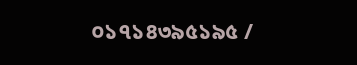০১৭১৪৩৯৫১৯৫ /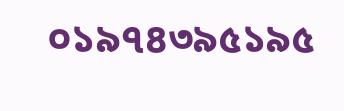০১৯৭৪৩৯৫১৯৫